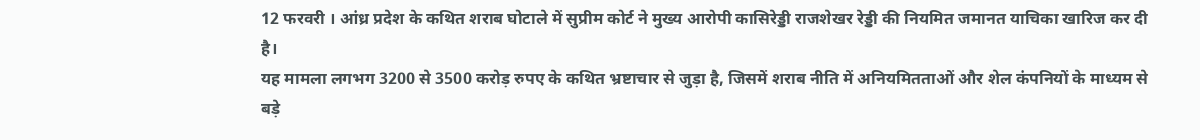12 फरवरी । आंध्र प्रदेश के कथित शराब घोटाले में सुप्रीम कोर्ट ने मुख्य आरोपी कासिरेड्डी राजशेखर रेड्डी की नियमित जमानत याचिका खारिज कर दी है।
यह मामला लगभग 3200 से 3500 करोड़ रुपए के कथित भ्रष्टाचार से जुड़ा है, जिसमें शराब नीति में अनियमितताओं और शेल कंपनियों के माध्यम से बड़े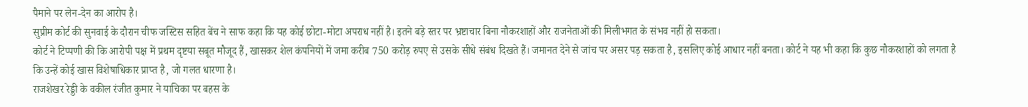पैमाने पर लेन-देन का आरोप है।
सुप्रीम कोर्ट की सुनवाई के दौरान चीफ जस्टिस सहित बेंच ने साफ कहा कि यह कोई छोटा-मोटा अपराध नहीं है। इतने बड़े स्तर पर भ्रष्टाचार बिना नौकरशाहों और राजनेताओं की मिलीभगत के संभव नहीं हो सकता।
कोर्ट ने टिप्पणी की कि आरोपी पक्ष में प्रथम दृष्टया सबूत मौजूद हैं, खासकर शेल कंपनियों में जमा करीब 750 करोड़ रुपए से उसके सीधे संबंध दिखते हैं। जमानत देने से जांच पर असर पड़ सकता है, इसलिए कोई आधार नहीं बनता। कोर्ट ने यह भी कहा कि कुछ नौकरशाहों को लगता है कि उन्हें कोई खास विशेषाधिकार प्राप्त है, जो गलत धारणा है।
राजशेखर रेड्डी के वकील रंजीत कुमार ने याचिका पर बहस के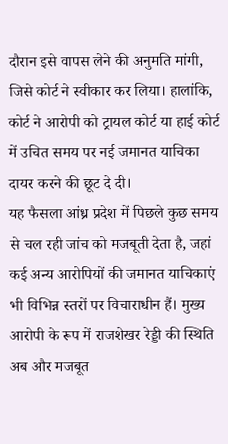दौरान इसे वापस लेने की अनुमति मांगी, जिसे कोर्ट ने स्वीकार कर लिया। हालांकि, कोर्ट ने आरोपी को ट्रायल कोर्ट या हाई कोर्ट में उचित समय पर नई जमानत याचिका दायर करने की छूट दे दी।
यह फैसला आंध्र प्रदेश में पिछले कुछ समय से चल रही जांच को मजबूती देता है, जहां कई अन्य आरोपियों की जमानत याचिकाएं भी विभिन्न स्तरों पर विचाराधीन हैं। मुख्य आरोपी के रूप में राजशेखर रेड्डी की स्थिति अब और मजबूत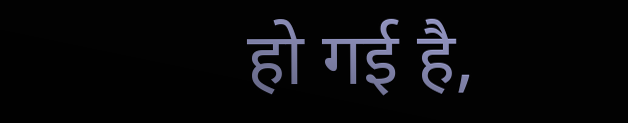हो गई है,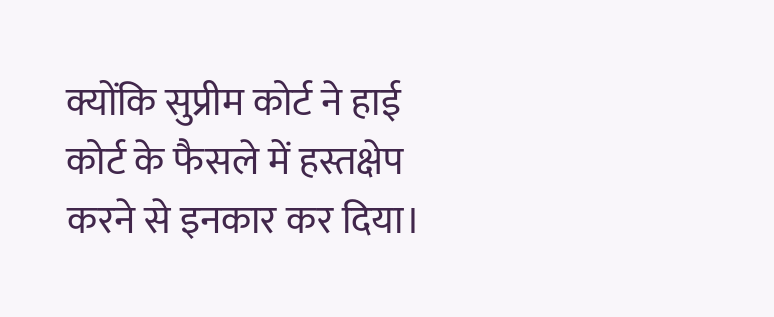क्योंकि सुप्रीम कोर्ट ने हाई कोर्ट के फैसले में हस्तक्षेप करने से इनकार कर दिया।